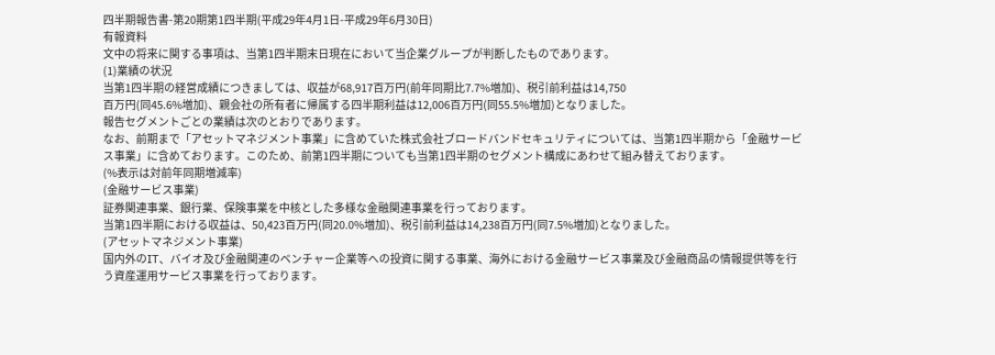四半期報告書-第20期第1四半期(平成29年4月1日-平成29年6月30日)
有報資料
文中の将来に関する事項は、当第1四半期末日現在において当企業グループが判断したものであります。
(1)業績の状況
当第1四半期の経営成績につきましては、収益が68,917百万円(前年同期比7.7%増加)、税引前利益は14,750
百万円(同45.6%増加)、親会社の所有者に帰属する四半期利益は12,006百万円(同55.5%増加)となりました。
報告セグメントごとの業績は次のとおりであります。
なお、前期まで「アセットマネジメント事業」に含めていた株式会社ブロードバンドセキュリティについては、当第1四半期から「金融サービス事業」に含めております。このため、前第1四半期についても当第1四半期のセグメント構成にあわせて組み替えております。
(%表示は対前年同期増減率)
(金融サービス事業)
証券関連事業、銀行業、保険事業を中核とした多様な金融関連事業を行っております。
当第1四半期における収益は、50,423百万円(同20.0%増加)、税引前利益は14,238百万円(同7.5%増加)となりました。
(アセットマネジメント事業)
国内外のIT、バイオ及び金融関連のベンチャー企業等への投資に関する事業、海外における金融サービス事業及び金融商品の情報提供等を行う資産運用サービス事業を行っております。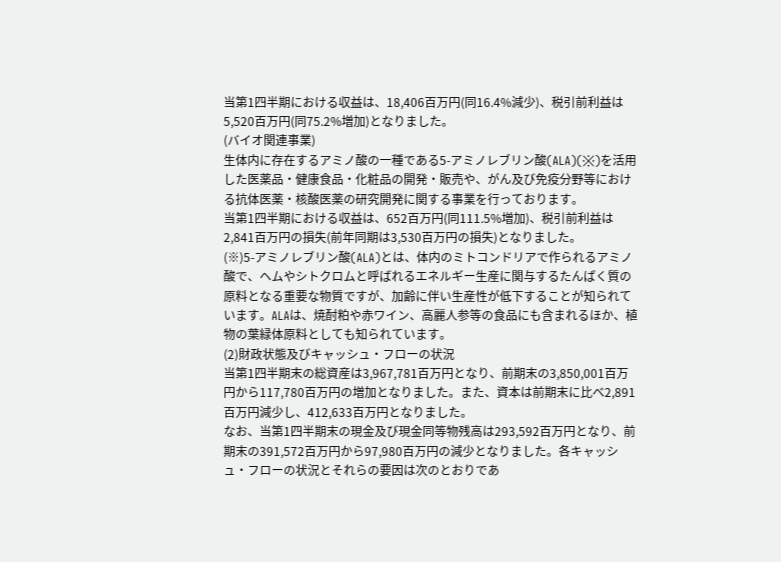当第1四半期における収益は、18,406百万円(同16.4%減少)、税引前利益は5,520百万円(同75.2%増加)となりました。
(バイオ関連事業)
生体内に存在するアミノ酸の一種である5-アミノレブリン酸(ALA)(※)を活用した医薬品・健康食品・化粧品の開発・販売や、がん及び免疫分野等における抗体医薬・核酸医薬の研究開発に関する事業を行っております。
当第1四半期における収益は、652百万円(同111.5%増加)、税引前利益は2,841百万円の損失(前年同期は3,530百万円の損失)となりました。
(※)5-アミノレブリン酸(ALA)とは、体内のミトコンドリアで作られるアミノ酸で、ヘムやシトクロムと呼ばれるエネルギー生産に関与するたんぱく質の原料となる重要な物質ですが、加齢に伴い生産性が低下することが知られています。ALAは、焼酎粕や赤ワイン、高麗人参等の食品にも含まれるほか、植物の葉緑体原料としても知られています。
(2)財政状態及びキャッシュ・フローの状況
当第1四半期末の総資産は3,967,781百万円となり、前期末の3,850,001百万円から117,780百万円の増加となりました。また、資本は前期末に比べ2,891百万円減少し、412,633百万円となりました。
なお、当第1四半期末の現金及び現金同等物残高は293,592百万円となり、前期末の391,572百万円から97,980百万円の減少となりました。各キャッシュ・フローの状況とそれらの要因は次のとおりであ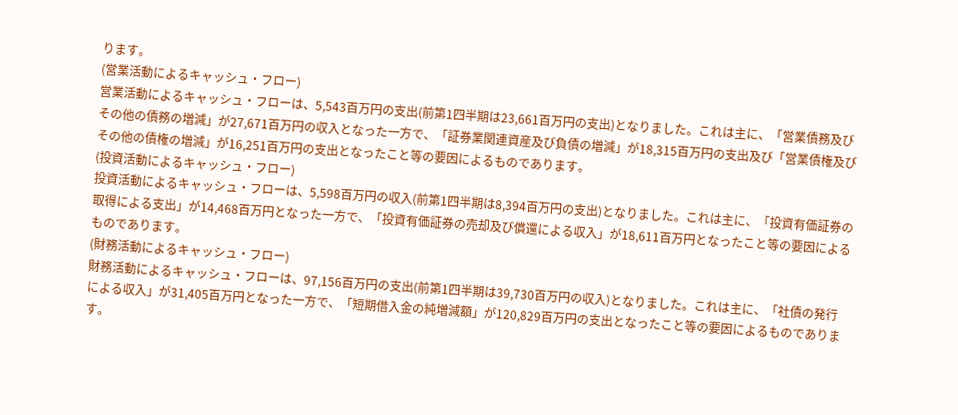ります。
(営業活動によるキャッシュ・フロー)
営業活動によるキャッシュ・フローは、5,543百万円の支出(前第1四半期は23,661百万円の支出)となりました。これは主に、「営業債務及びその他の債務の増減」が27,671百万円の収入となった一方で、「証券業関連資産及び負債の増減」が18,315百万円の支出及び「営業債権及びその他の債権の増減」が16,251百万円の支出となったこと等の要因によるものであります。
(投資活動によるキャッシュ・フロー)
投資活動によるキャッシュ・フローは、5,598百万円の収入(前第1四半期は8,394百万円の支出)となりました。これは主に、「投資有価証券の取得による支出」が14,468百万円となった一方で、「投資有価証券の売却及び償還による収入」が18,611百万円となったこと等の要因によるものであります。
(財務活動によるキャッシュ・フロー)
財務活動によるキャッシュ・フローは、97,156百万円の支出(前第1四半期は39,730百万円の収入)となりました。これは主に、「社債の発行による収入」が31,405百万円となった一方で、「短期借入金の純増減額」が120,829百万円の支出となったこと等の要因によるものであります。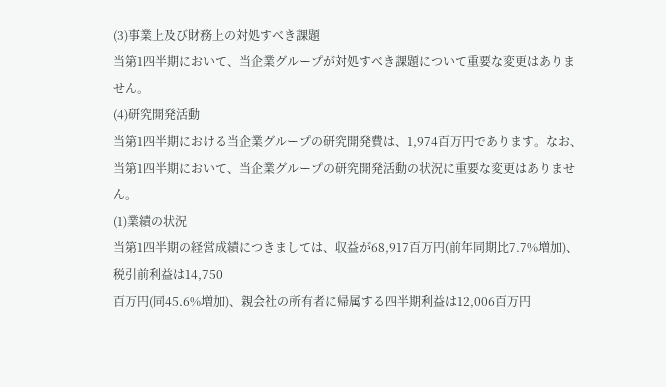(3)事業上及び財務上の対処すべき課題
当第1四半期において、当企業グループが対処すべき課題について重要な変更はありません。
(4)研究開発活動
当第1四半期における当企業グループの研究開発費は、1,974百万円であります。なお、当第1四半期において、当企業グループの研究開発活動の状況に重要な変更はありません。
(1)業績の状況
当第1四半期の経営成績につきましては、収益が68,917百万円(前年同期比7.7%増加)、税引前利益は14,750
百万円(同45.6%増加)、親会社の所有者に帰属する四半期利益は12,006百万円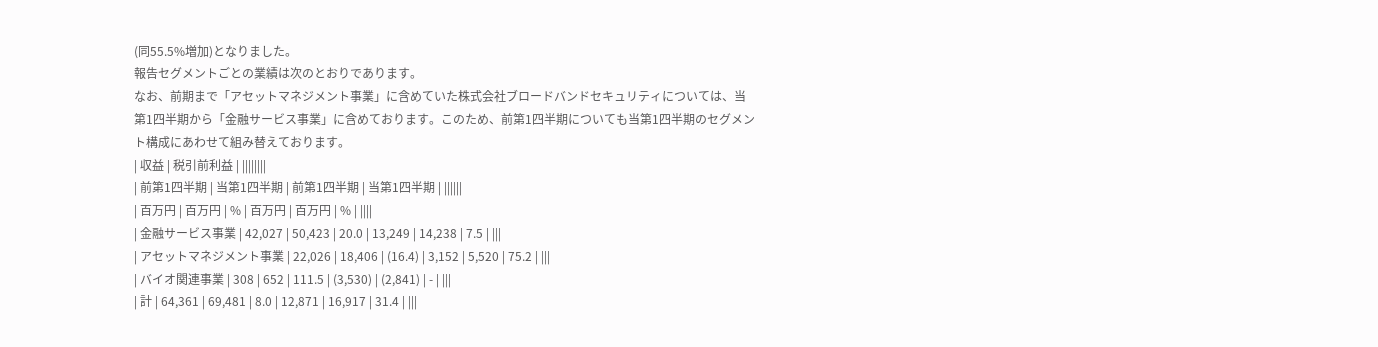(同55.5%増加)となりました。
報告セグメントごとの業績は次のとおりであります。
なお、前期まで「アセットマネジメント事業」に含めていた株式会社ブロードバンドセキュリティについては、当第1四半期から「金融サービス事業」に含めております。このため、前第1四半期についても当第1四半期のセグメント構成にあわせて組み替えております。
| 収益 | 税引前利益 | ||||||||
| 前第1四半期 | 当第1四半期 | 前第1四半期 | 当第1四半期 | ||||||
| 百万円 | 百万円 | % | 百万円 | 百万円 | % | ||||
| 金融サービス事業 | 42,027 | 50,423 | 20.0 | 13,249 | 14,238 | 7.5 | |||
| アセットマネジメント事業 | 22,026 | 18,406 | (16.4) | 3,152 | 5,520 | 75.2 | |||
| バイオ関連事業 | 308 | 652 | 111.5 | (3,530) | (2,841) | - | |||
| 計 | 64,361 | 69,481 | 8.0 | 12,871 | 16,917 | 31.4 | |||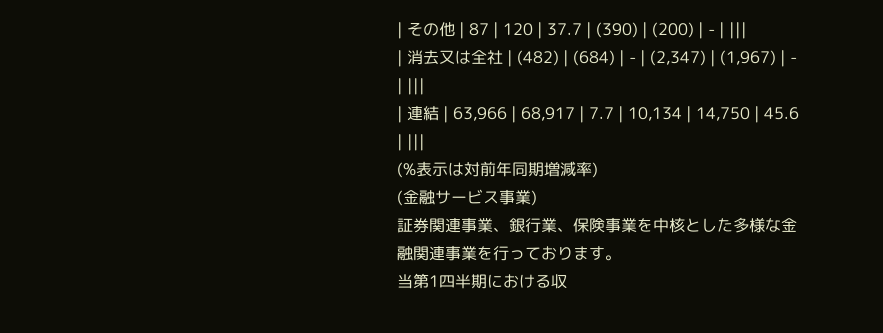| その他 | 87 | 120 | 37.7 | (390) | (200) | - | |||
| 消去又は全社 | (482) | (684) | - | (2,347) | (1,967) | - | |||
| 連結 | 63,966 | 68,917 | 7.7 | 10,134 | 14,750 | 45.6 | |||
(%表示は対前年同期増減率)
(金融サービス事業)
証券関連事業、銀行業、保険事業を中核とした多様な金融関連事業を行っております。
当第1四半期における収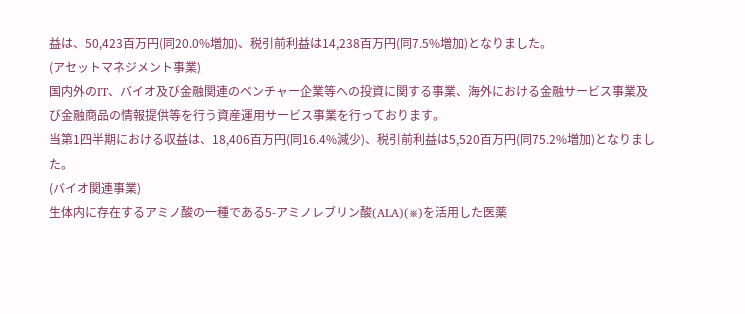益は、50,423百万円(同20.0%増加)、税引前利益は14,238百万円(同7.5%増加)となりました。
(アセットマネジメント事業)
国内外のIT、バイオ及び金融関連のベンチャー企業等への投資に関する事業、海外における金融サービス事業及び金融商品の情報提供等を行う資産運用サービス事業を行っております。
当第1四半期における収益は、18,406百万円(同16.4%減少)、税引前利益は5,520百万円(同75.2%増加)となりました。
(バイオ関連事業)
生体内に存在するアミノ酸の一種である5-アミノレブリン酸(ALA)(※)を活用した医薬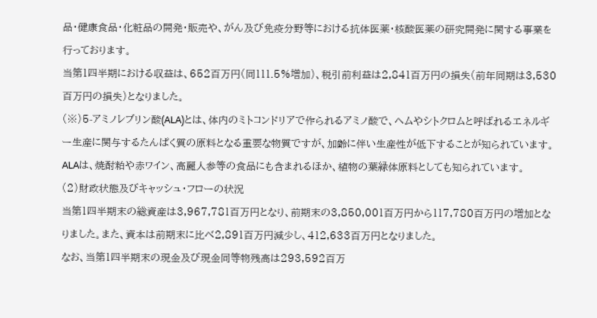品・健康食品・化粧品の開発・販売や、がん及び免疫分野等における抗体医薬・核酸医薬の研究開発に関する事業を行っております。
当第1四半期における収益は、652百万円(同111.5%増加)、税引前利益は2,841百万円の損失(前年同期は3,530百万円の損失)となりました。
(※)5-アミノレブリン酸(ALA)とは、体内のミトコンドリアで作られるアミノ酸で、ヘムやシトクロムと呼ばれるエネルギー生産に関与するたんぱく質の原料となる重要な物質ですが、加齢に伴い生産性が低下することが知られています。ALAは、焼酎粕や赤ワイン、高麗人参等の食品にも含まれるほか、植物の葉緑体原料としても知られています。
(2)財政状態及びキャッシュ・フローの状況
当第1四半期末の総資産は3,967,781百万円となり、前期末の3,850,001百万円から117,780百万円の増加となりました。また、資本は前期末に比べ2,891百万円減少し、412,633百万円となりました。
なお、当第1四半期末の現金及び現金同等物残高は293,592百万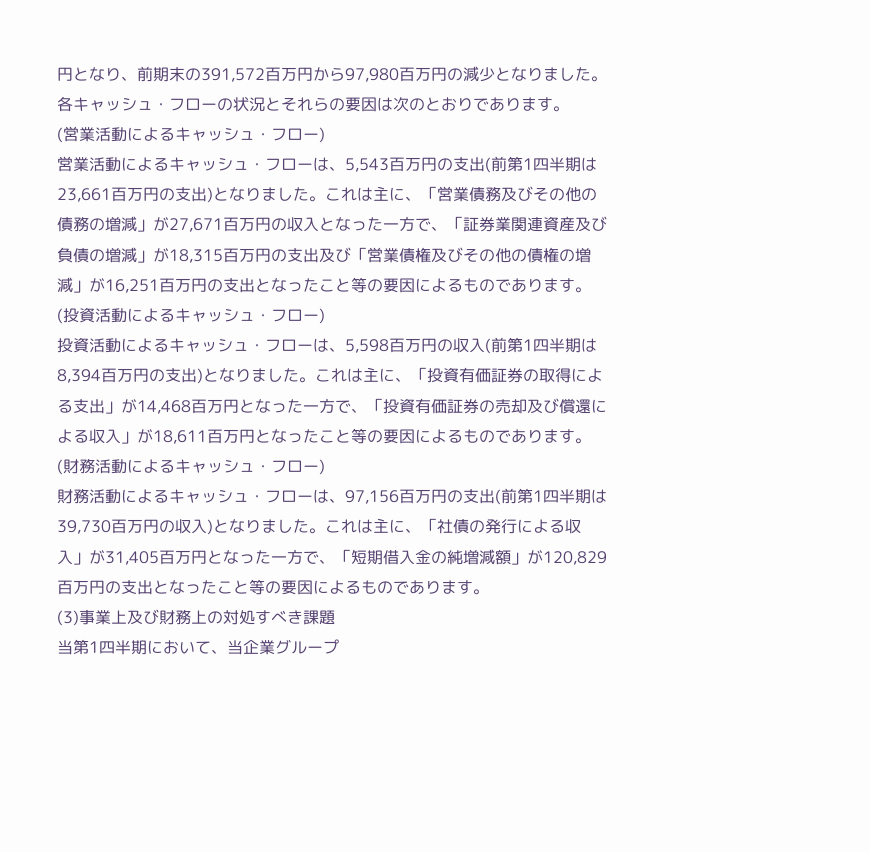円となり、前期末の391,572百万円から97,980百万円の減少となりました。各キャッシュ・フローの状況とそれらの要因は次のとおりであります。
(営業活動によるキャッシュ・フロー)
営業活動によるキャッシュ・フローは、5,543百万円の支出(前第1四半期は23,661百万円の支出)となりました。これは主に、「営業債務及びその他の債務の増減」が27,671百万円の収入となった一方で、「証券業関連資産及び負債の増減」が18,315百万円の支出及び「営業債権及びその他の債権の増減」が16,251百万円の支出となったこと等の要因によるものであります。
(投資活動によるキャッシュ・フロー)
投資活動によるキャッシュ・フローは、5,598百万円の収入(前第1四半期は8,394百万円の支出)となりました。これは主に、「投資有価証券の取得による支出」が14,468百万円となった一方で、「投資有価証券の売却及び償還による収入」が18,611百万円となったこと等の要因によるものであります。
(財務活動によるキャッシュ・フロー)
財務活動によるキャッシュ・フローは、97,156百万円の支出(前第1四半期は39,730百万円の収入)となりました。これは主に、「社債の発行による収入」が31,405百万円となった一方で、「短期借入金の純増減額」が120,829百万円の支出となったこと等の要因によるものであります。
(3)事業上及び財務上の対処すべき課題
当第1四半期において、当企業グループ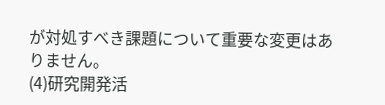が対処すべき課題について重要な変更はありません。
(4)研究開発活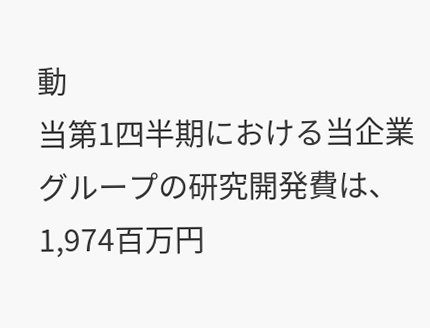動
当第1四半期における当企業グループの研究開発費は、1,974百万円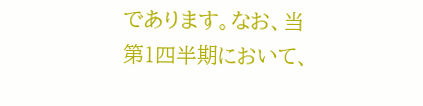であります。なお、当第1四半期において、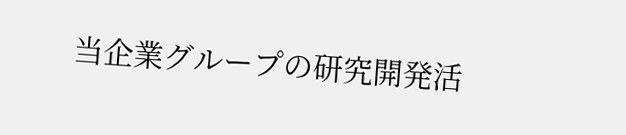当企業グループの研究開発活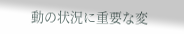動の状況に重要な変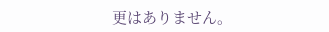更はありません。